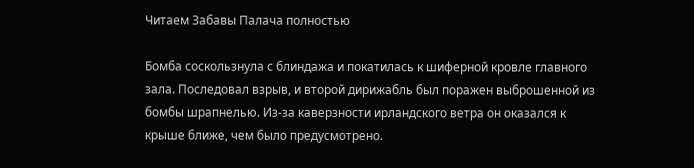Читаем Забавы Палача полностью

Бомба соскользнула с блиндажа и покатилась к шиферной кровле главного зала. Последовал взрыв, и второй дирижабль был поражен выброшенной из бомбы шрапнелью. Из-за каверзности ирландского ветра он оказался к крыше ближе, чем было предусмотрено.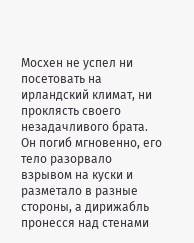Мосхен не успел ни посетовать на ирландский климат, ни проклясть своего незадачливого брата. Он погиб мгновенно, его тело разорвало взрывом на куски и разметало в разные стороны, а дирижабль пронесся над стенами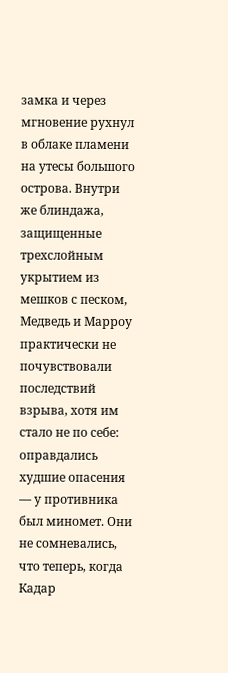замка и через мгновение рухнул в облаке пламени на утесы большого острова. Внутри же блиндажа, защищенные трехслойным укрытием из мешков с песком, Медведь и Марроу практически не почувствовали последствий взрыва, хотя им стало не по себе: оправдались худшие опасения — у противника был миномет. Они не сомневались, что теперь, когда Кадар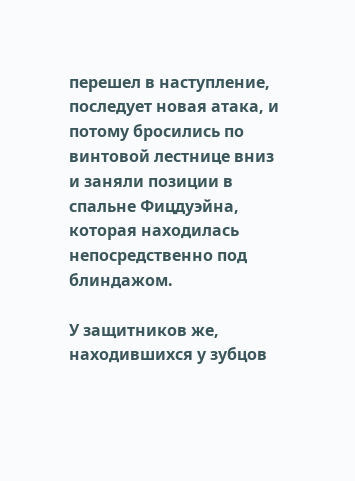перешел в наступление, последует новая атака, и потому бросились по винтовой лестнице вниз и заняли позиции в спальне Фицдуэйна, которая находилась непосредственно под блиндажом.

У защитников же, находившихся у зубцов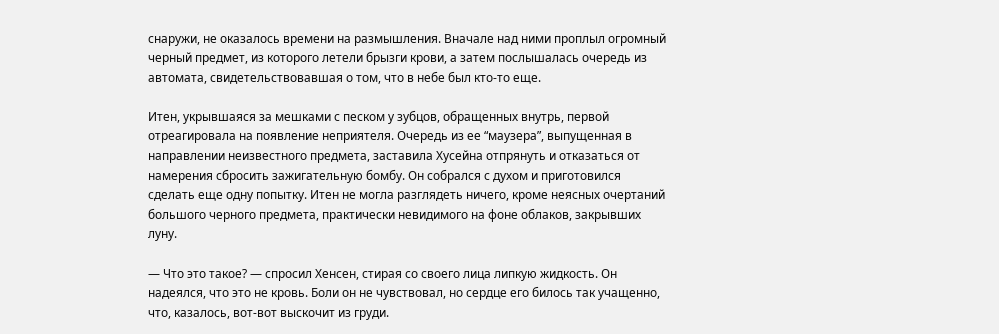снаружи, не оказалось времени на размышления. Вначале над ними проплыл огромный черный предмет, из которого летели брызги крови, а затем послышалась очередь из автомата, свидетельствовавшая о том, что в небе был кто-то еще.

Итен, укрывшаяся за мешками с песком у зубцов, обращенных внутрь, первой отреагировала на появление неприятеля. Очередь из ее “маузера”, выпущенная в направлении неизвестного предмета, заставила Хусейна отпрянуть и отказаться от намерения сбросить зажигательную бомбу. Он собрался с духом и приготовился сделать еще одну попытку. Итен не могла разглядеть ничего, кроме неясных очертаний большого черного предмета, практически невидимого на фоне облаков, закрывших луну.

— Что это такое? — спросил Хенсен, стирая со своего лица липкую жидкость. Он надеялся, что это не кровь. Боли он не чувствовал, но сердце его билось так учащенно, что, казалось, вот-вот выскочит из груди.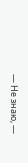— Не знаю, —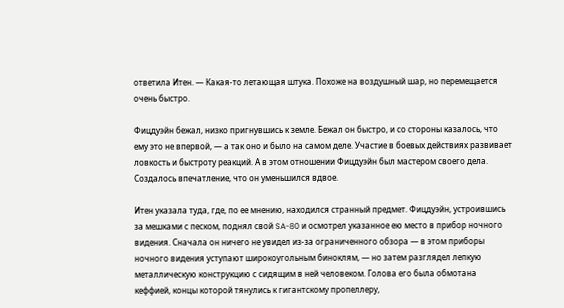ответила Итен. — Какая-то летающая штука. Похоже на воздушный шар, но перемещается очень быстро.

Фицдуэйн бежал, низко пригнувшись к земле. Бежал он быстро, и со стороны казалось, что ему это не впервой, — а так оно и было на самом деле. Участие в боевых действиях развивает ловкость и быстроту реакций. А в этом отношении Фицдуэйн был мастером своего дела. Создалось впечатление, что он уменьшился вдвое.

Итен указала туда, где, по ее мнению, находился странный предмет. Фицдуэйн, устроившись за мешками с песком, поднял свой SA-80 и осмотрел указанное ею место в прибор ночного видения. Сначала он ничего не увидел из-за ограниченного обзора — в этом приборы ночного видения уступают широкоугольным биноклям, — но затем разглядел лепкую металлическую конструкцию с сидящим в ней человеком. Голова его была обмотана кеффией, концы которой тянулись к гигантскому пропеллеру,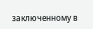заключенному в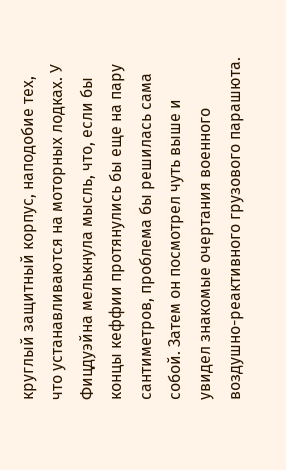круглый защитный корпус, наподобие тех, что устанавливаются на моторных лодках. У Фицдуэйна мелькнула мысль, что, если бы концы кеффии протянулись бы еще на пару сантиметров, проблема бы решилась сама собой. Затем он посмотрел чуть выше и увидел знакомые очертания военного воздушно-реактивного грузового парашюта.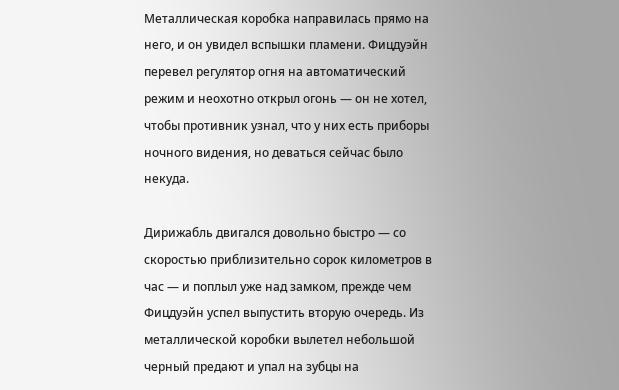Металлическая коробка направилась прямо на него, и он увидел вспышки пламени. Фицдуэйн перевел регулятор огня на автоматический режим и неохотно открыл огонь — он не хотел, чтобы противник узнал, что у них есть приборы ночного видения, но деваться сейчас было некуда.

Дирижабль двигался довольно быстро — со скоростью приблизительно сорок километров в час — и поплыл уже над замком, прежде чем Фицдуэйн успел выпустить вторую очередь. Из металлической коробки вылетел небольшой черный предают и упал на зубцы на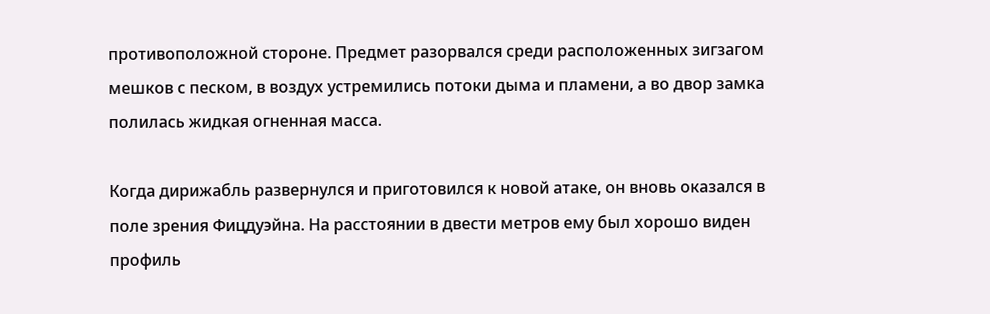противоположной стороне. Предмет разорвался среди расположенных зигзагом мешков с песком, в воздух устремились потоки дыма и пламени, а во двор замка полилась жидкая огненная масса.

Когда дирижабль развернулся и приготовился к новой атаке, он вновь оказался в поле зрения Фицдуэйна. На расстоянии в двести метров ему был хорошо виден профиль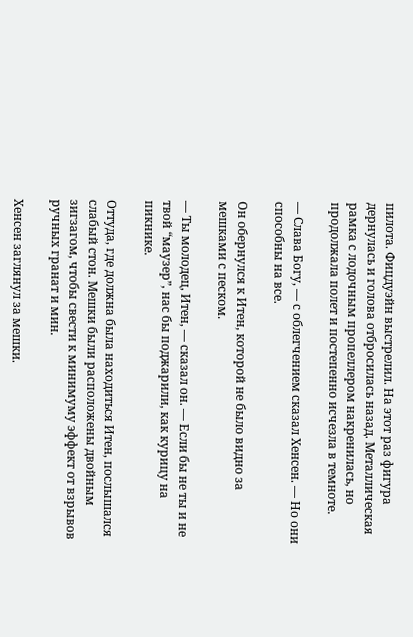пилота. Фицдуэйн выстрелил. На этот раз фигура дернулась и голова отбросилась назад. Металлическая рамка с лодочным пропеллером накренилась, но продолжала полет и постепенно исчезла в темноте.

— Слава Богу, — с облегчением сказал Хенсен. — Но они способны на все.

Он обернулся к Итен, которой не было видно за мешками с песком.

— Ты молодец, Итен, — сказал он. — Если бы не ты и не твой “маузер”, нас бы поджарили, как курицу на пикнике.

Оттуда, где должна была находиться Итен, послышался слабый стон. Мешки были расположены двойным зигзагом, чтобы свести к минимуму эффект от взрывов ручных гранат и мин.

Хенсен заглянул за мешки.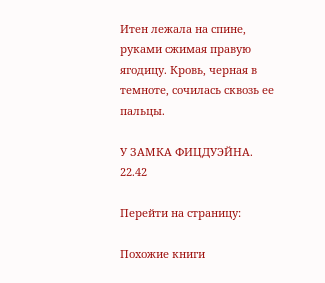Итен лежала на спине, руками сжимая правую ягодицу. Кровь, черная в темноте, сочилась сквозь ее пальцы.

У ЗАМКА ФИЦДУЭЙНА. 22.42

Перейти на страницу:

Похожие книги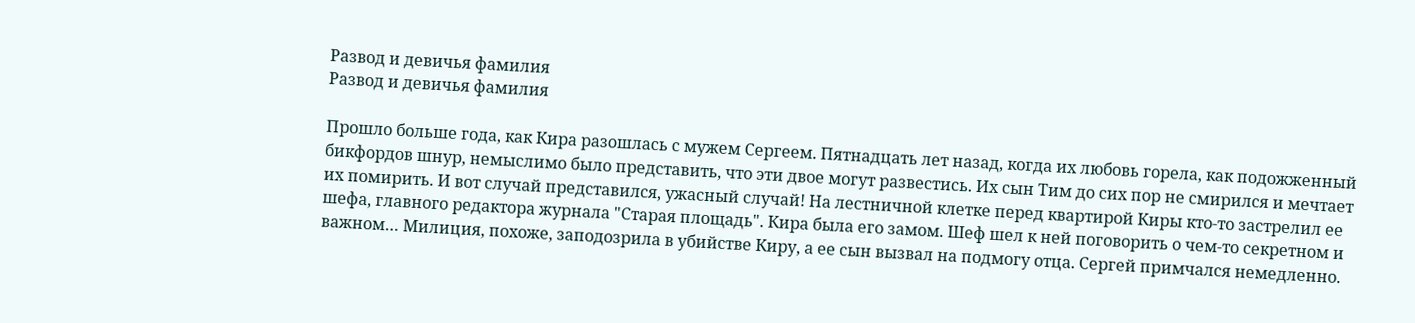Развод и девичья фамилия
Развод и девичья фамилия

Прошло больше года, как Кира разошлась с мужем Сергеем. Пятнадцать лет назад, когда их любовь горела, как подожженный бикфордов шнур, немыслимо было представить, что эти двое могут развестись. Их сын Тим до сих пор не смирился и мечтает их помирить. И вот случай представился, ужасный случай! На лестничной клетке перед квартирой Киры кто-то застрелил ее шефа, главного редактора журнала "Старая площадь". Кира была его замом. Шеф шел к ней поговорить о чем-то секретном и важном… Милиция, похоже, заподозрила в убийстве Киру, а ее сын вызвал на подмогу отца. Сергей примчался немедленно.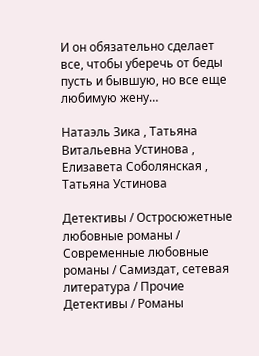И он обязательно сделает все, чтобы уберечь от беды пусть и бывшую, но все еще любимую жену…

Натаэль Зика , Татьяна Витальевна Устинова , Елизавета Соболянская , Татьяна Устинова

Детективы / Остросюжетные любовные романы / Современные любовные романы / Самиздат, сетевая литература / Прочие Детективы / Романы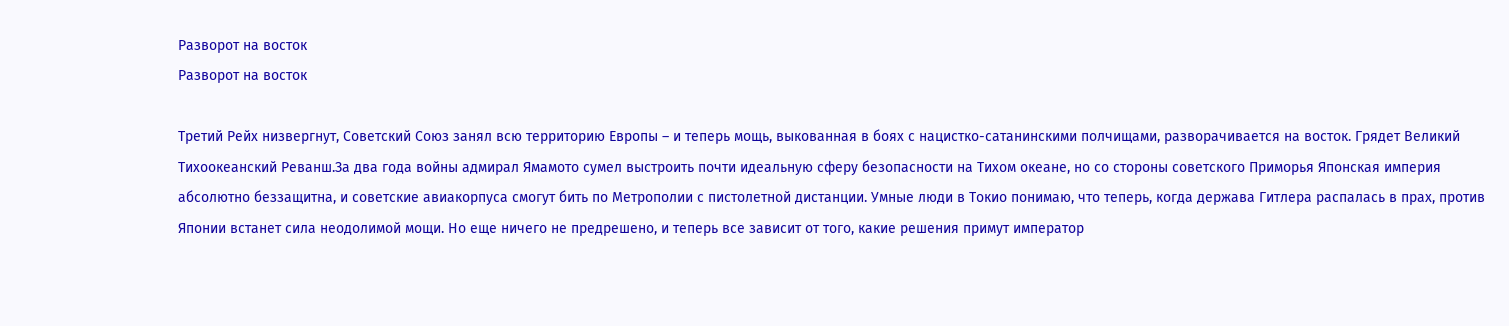Разворот на восток
Разворот на восток

Третий Рейх низвергнут, Советский Союз занял всю территорию Европы – и теперь мощь, выкованная в боях с нацистко-сатанинскими полчищами, разворачивается на восток. Грядет Великий Тихоокеанский Реванш.За два года войны адмирал Ямамото сумел выстроить почти идеальную сферу безопасности на Тихом океане, но со стороны советского Приморья Японская империя абсолютно беззащитна, и советские авиакорпуса смогут бить по Метрополии с пистолетной дистанции. Умные люди в Токио понимаю, что теперь, когда держава Гитлера распалась в прах, против Японии встанет сила неодолимой мощи. Но еще ничего не предрешено, и теперь все зависит от того, какие решения примут император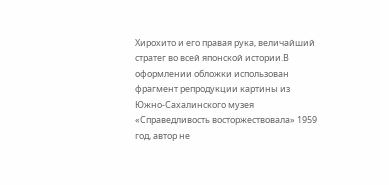Хирохито и его правая рука, величайший стратег во всей японской истории.В оформлении обложки использован фрагмент репродукции картины из Южно-Сахалинского музея «Справедливость восторжествовала» 1959 год, автор не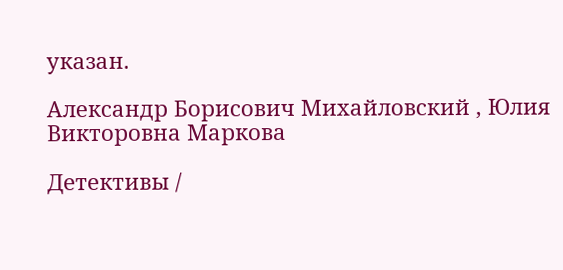указан.

Александр Борисович Михайловский , Юлия Викторовна Маркова

Детективы /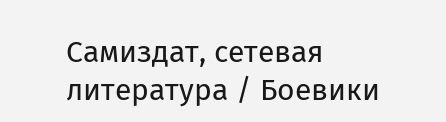Самиздат, сетевая литература / Боевики